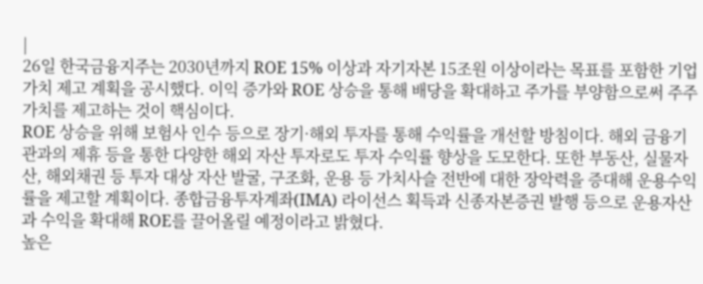|
26일 한국금융지주는 2030년까지 ROE 15% 이상과 자기자본 15조원 이상이라는 목표를 포함한 기업가치 제고 계획을 공시했다. 이익 증가와 ROE 상승을 통해 배당을 확대하고 주가를 부양함으로써 주주가치를 제고하는 것이 핵심이다.
ROE 상승을 위해 보험사 인수 등으로 장기·해외 투자를 통해 수익률을 개선할 방침이다. 해외 금융기관과의 제휴 등을 통한 다양한 해외 자산 투자로도 투자 수익률 향상을 도모한다. 또한 부동산, 실물자산, 해외채권 등 투자 대상 자산 발굴, 구조화, 운용 등 가치사슬 전반에 대한 장악력을 증대해 운용수익률을 제고할 계획이다. 종합금융투자계좌(IMA) 라이선스 획득과 신종자본증권 발행 등으로 운용자산과 수익을 확대해 ROE를 끌어올릴 예정이라고 밝혔다.
높은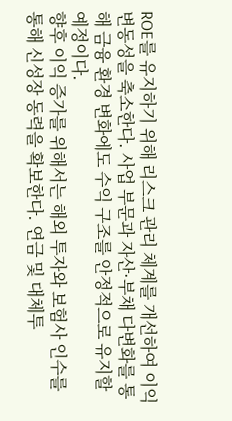ROE를 유지하기 위해 리스크 관리 체계를 개선하여 이익 변동성을 축소한다. 사업 부문과 자산·부채 다변화를 통해 금융 환경 변화에도 수익 구조를 안정적으로 유지할 예정이다.
향후 이익 증가를 위해서는 해외 투자와 보험사 인수를 통해 신성장 동력을 확보한다. 연금 및 대체투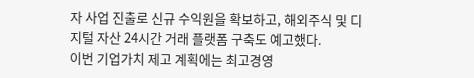자 사업 진출로 신규 수익원을 확보하고, 해외주식 및 디지털 자산 24시간 거래 플랫폼 구축도 예고했다.
이번 기업가치 제고 계획에는 최고경영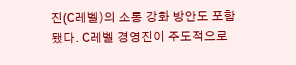진(C레벨)의 소통 강화 방안도 포함됐다. C레벨 경영진이 주도적으로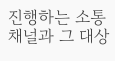진행하는 소통 채널과 그 대상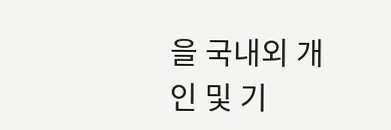을 국내외 개인 및 기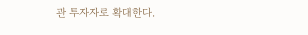관 투자자로 확대한다.